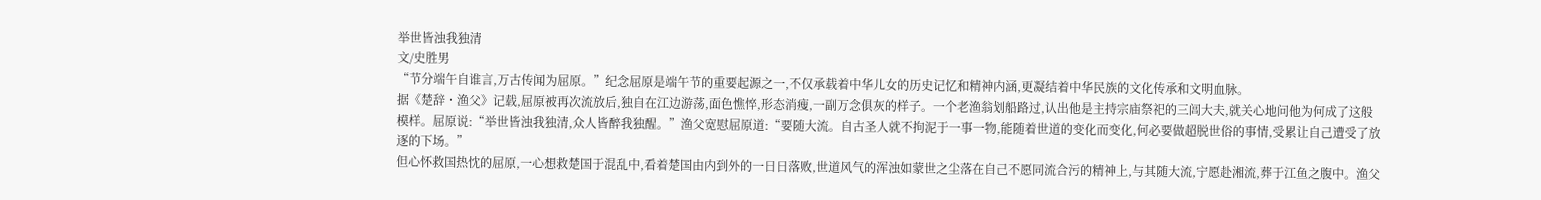举世皆浊我独清
文/史胜男
“节分端午自谁言,万古传闻为屈原。”纪念屈原是端午节的重要起源之一,不仅承载着中华儿女的历史记忆和精神内涵,更凝结着中华民族的文化传承和文明血脉。
据《楚辞・渔父》记载,屈原被再次流放后,独自在江边游荡,面色憔悴,形态消瘦,一副万念俱灰的样子。一个老渔翁划船路过,认出他是主持宗庙祭祀的三闾大夫,就关心地问他为何成了这般模样。屈原说:“举世皆浊我独清,众人皆醉我独醒。”渔父宽慰屈原道:“要随大流。自古圣人就不拘泥于一事一物,能随着世道的变化而变化,何必要做超脱世俗的事情,受累让自己遭受了放逐的下场。”
但心怀救国热忱的屈原,一心想救楚国于混乱中,看着楚国由内到外的一日日落败,世道风气的浑浊如蒙世之尘落在自己不愿同流合污的精神上,与其随大流,宁愿赴湘流,葬于江鱼之腹中。渔父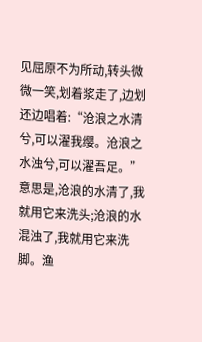见屈原不为所动,转头微微一笑,划着浆走了,边划还边唱着:“沧浪之水清兮,可以濯我缨。沧浪之水浊兮,可以濯吾足。”意思是,沧浪的水清了,我就用它来洗头;沧浪的水混浊了,我就用它来洗脚。渔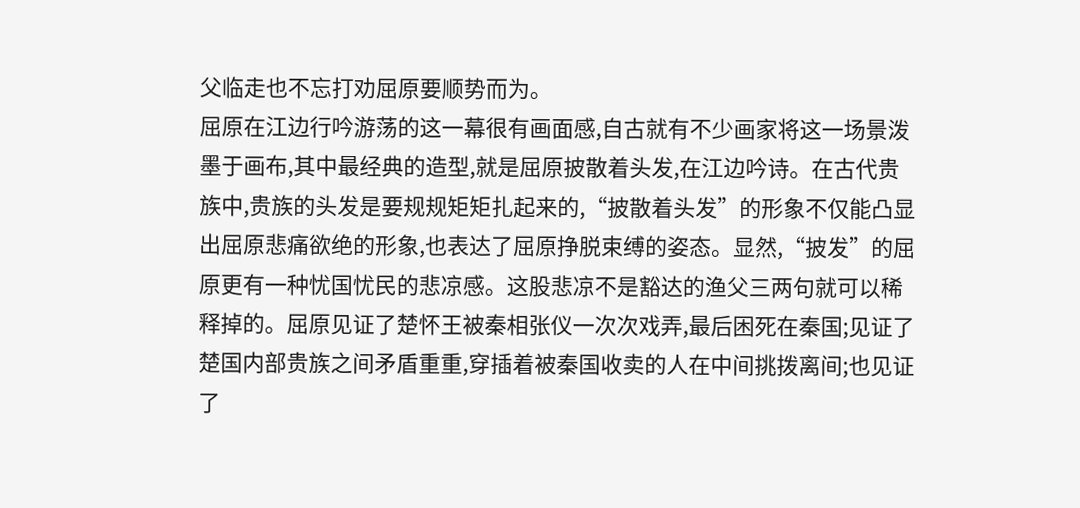父临走也不忘打劝屈原要顺势而为。
屈原在江边行吟游荡的这一幕很有画面感,自古就有不少画家将这一场景泼墨于画布,其中最经典的造型,就是屈原披散着头发,在江边吟诗。在古代贵族中,贵族的头发是要规规矩矩扎起来的,“披散着头发”的形象不仅能凸显出屈原悲痛欲绝的形象,也表达了屈原挣脱束缚的姿态。显然,“披发”的屈原更有一种忧国忧民的悲凉感。这股悲凉不是豁达的渔父三两句就可以稀释掉的。屈原见证了楚怀王被秦相张仪一次次戏弄,最后困死在秦国;见证了楚国内部贵族之间矛盾重重,穿插着被秦国收卖的人在中间挑拨离间;也见证了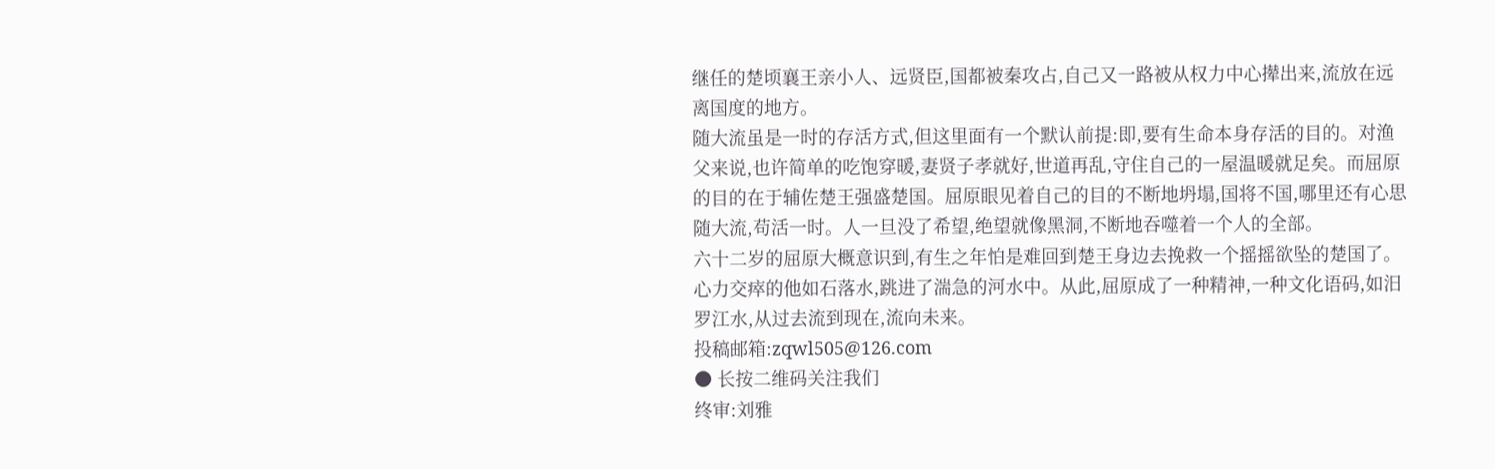继任的楚顷襄王亲小人、远贤臣,国都被秦攻占,自己又一路被从权力中心撵出来,流放在远离国度的地方。
随大流虽是一时的存活方式,但这里面有一个默认前提:即,要有生命本身存活的目的。对渔父来说,也许简单的吃饱穿暖,妻贤子孝就好,世道再乱,守住自己的一屋温暖就足矣。而屈原的目的在于辅佐楚王强盛楚国。屈原眼见着自己的目的不断地坍塌,国将不国,哪里还有心思随大流,苟活一时。人一旦没了希望,绝望就像黑洞,不断地吞噬着一个人的全部。
六十二岁的屈原大概意识到,有生之年怕是难回到楚王身边去挽救一个摇摇欲坠的楚国了。心力交瘁的他如石落水,跳进了湍急的河水中。从此,屈原成了一种精神,一种文化语码,如汨罗江水,从过去流到现在,流向未来。
投稿邮箱:zqwl505@126.com
● 长按二维码关注我们
终审:刘雅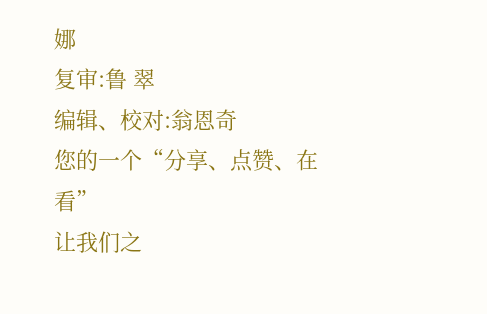娜
复审:鲁 翠
编辑、校对:翁恩奇
您的一个“分享、点赞、在看”
让我们之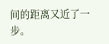间的距离又近了一步。